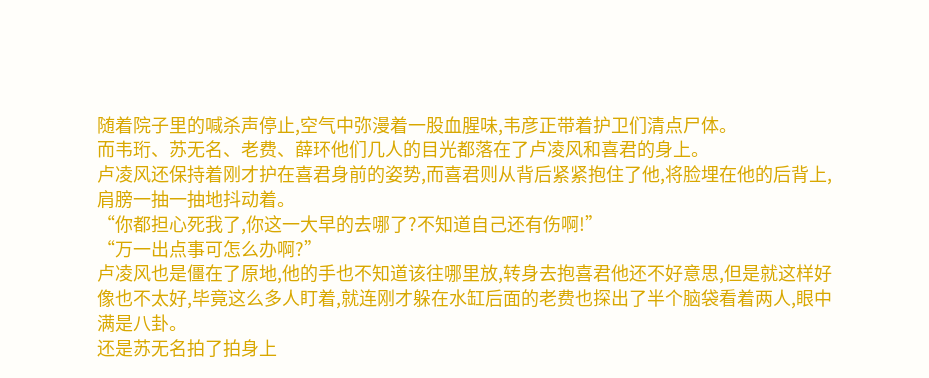随着院子里的喊杀声停止,空气中弥漫着一股血腥味,韦彦正带着护卫们清点尸体。
而韦珩、苏无名、老费、薛环他们几人的目光都落在了卢凌风和喜君的身上。
卢凌风还保持着刚才护在喜君身前的姿势,而喜君则从背后紧紧抱住了他,将脸埋在他的后背上,肩膀一抽一抽地抖动着。
“你都担心死我了,你这一大早的去哪了?不知道自己还有伤啊!”
“万一出点事可怎么办啊?”
卢凌风也是僵在了原地,他的手也不知道该往哪里放,转身去抱喜君他还不好意思,但是就这样好像也不太好,毕竟这么多人盯着,就连刚才躲在水缸后面的老费也探出了半个脑袋看着两人,眼中满是八卦。
还是苏无名拍了拍身上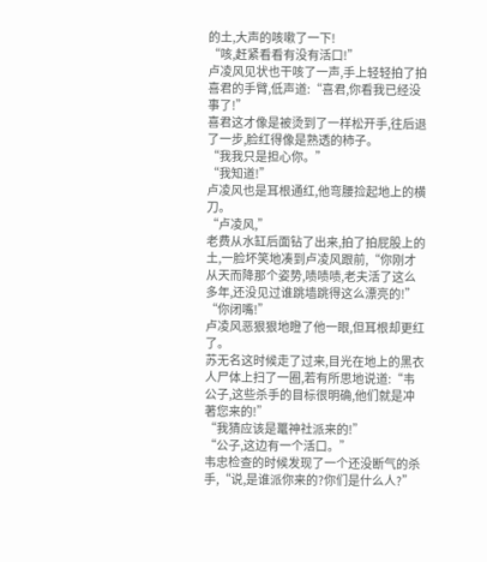的土,大声的咳嗽了一下!
“咳,赶紧看看有没有活口!”
卢凌风见状也干咳了一声,手上轻轻拍了拍喜君的手臂,低声道:“喜君,你看我已经没事了!”
喜君这才像是被烫到了一样松开手,往后退了一步,脸红得像是熟透的柿子。
“我我只是担心你。”
“我知道!”
卢凌风也是耳根通红,他弯腰捡起地上的横刀。
“卢凌风,”
老费从水缸后面钻了出来,拍了拍屁股上的土,一脸坏笑地凑到卢凌风跟前,“你刚才从天而降那个姿势,啧啧啧,老夫活了这么多年,还没见过谁跳墙跳得这么漂亮的!”
“你闭嘴!”
卢凌风恶狠狠地瞪了他一眼,但耳根却更红了。
苏无名这时候走了过来,目光在地上的黑衣人尸体上扫了一圈,若有所思地说道:“韦公子,这些杀手的目标很明确,他们就是冲著您来的!”
“我猜应该是鼍神社派来的!”
“公子,这边有一个活口。”
韦忠检查的时候发现了一个还没断气的杀手,“说,是谁派你来的?你们是什么人?”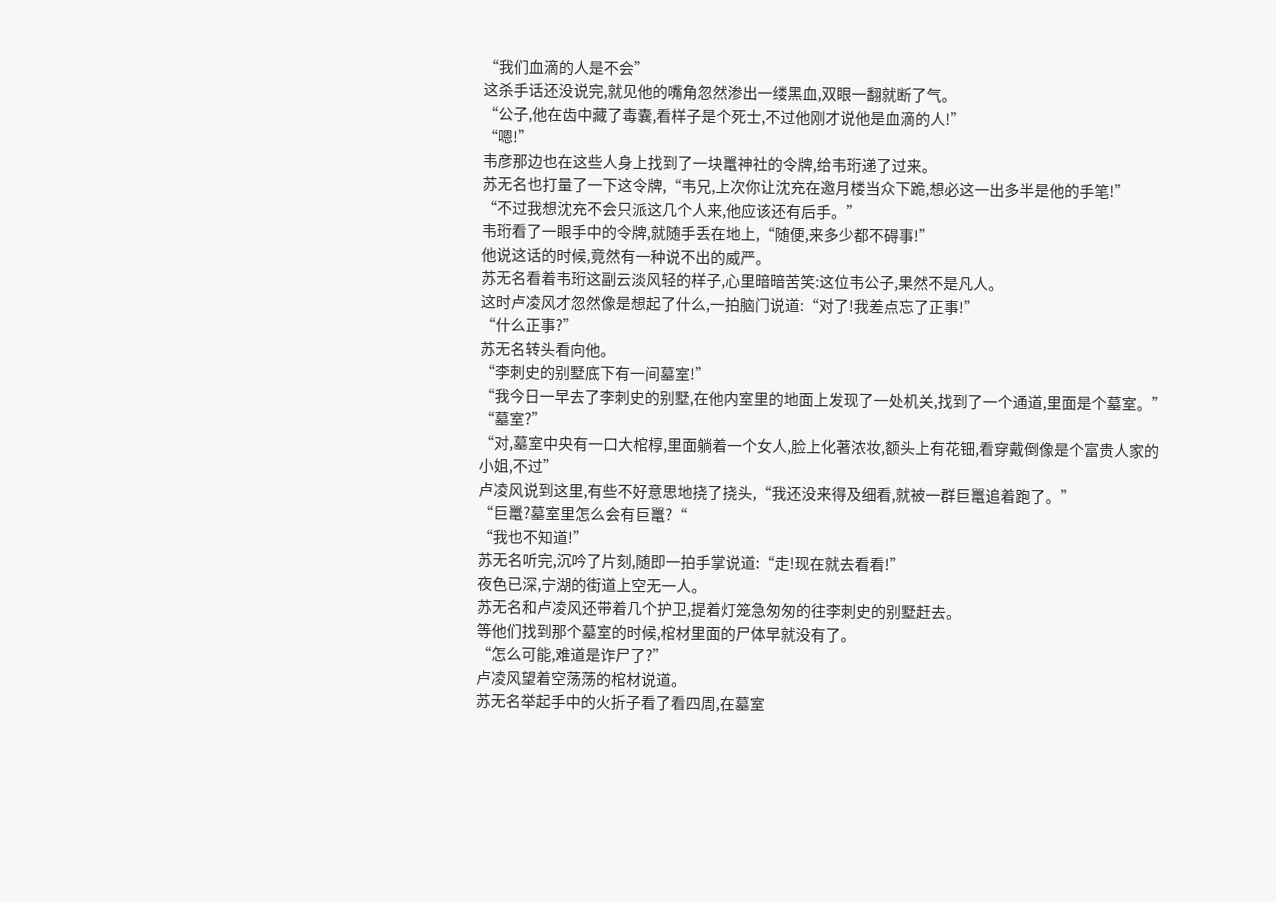“我们血滴的人是不会”
这杀手话还没说完,就见他的嘴角忽然渗出一缕黑血,双眼一翻就断了气。
“公子,他在齿中藏了毒囊,看样子是个死士,不过他刚才说他是血滴的人!”
“嗯!”
韦彦那边也在这些人身上找到了一块鼍神社的令牌,给韦珩递了过来。
苏无名也打量了一下这令牌,“韦兄,上次你让沈充在邀月楼当众下跪,想必这一出多半是他的手笔!”
“不过我想沈充不会只派这几个人来,他应该还有后手。”
韦珩看了一眼手中的令牌,就随手丢在地上,“随便,来多少都不碍事!”
他说这话的时候,竟然有一种说不出的威严。
苏无名看着韦珩这副云淡风轻的样子,心里暗暗苦笑:这位韦公子,果然不是凡人。
这时卢凌风才忽然像是想起了什么,一拍脑门说道:“对了!我差点忘了正事!”
“什么正事?”
苏无名转头看向他。
“李刺史的别墅底下有一间墓室!”
“我今日一早去了李刺史的别墅,在他内室里的地面上发现了一处机关,找到了一个通道,里面是个墓室。”
“墓室?”
“对,墓室中央有一口大棺椁,里面躺着一个女人,脸上化著浓妆,额头上有花钿,看穿戴倒像是个富贵人家的小姐,不过”
卢凌风说到这里,有些不好意思地挠了挠头,“我还没来得及细看,就被一群巨鼍追着跑了。”
“巨鼍?墓室里怎么会有巨鼍?“
“我也不知道!”
苏无名听完,沉吟了片刻,随即一拍手掌说道:“走!现在就去看看!”
夜色已深,宁湖的街道上空无一人。
苏无名和卢凌风还带着几个护卫,提着灯笼急匆匆的往李刺史的别墅赶去。
等他们找到那个墓室的时候,棺材里面的尸体早就没有了。
“怎么可能,难道是诈尸了?”
卢凌风望着空荡荡的棺材说道。
苏无名举起手中的火折子看了看四周,在墓室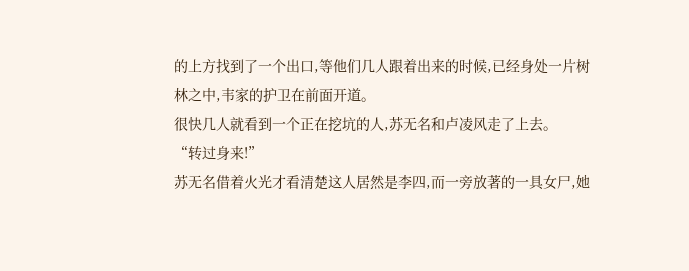的上方找到了一个出口,等他们几人跟着出来的时候,已经身处一片树林之中,韦家的护卫在前面开道。
很快几人就看到一个正在挖坑的人,苏无名和卢凌风走了上去。
“转过身来!”
苏无名借着火光才看清楚这人居然是李四,而一旁放著的一具女尸,她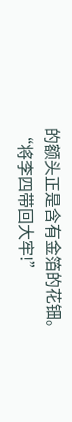的额头正是含有金箔的花钿。
“将李四带回大牢!”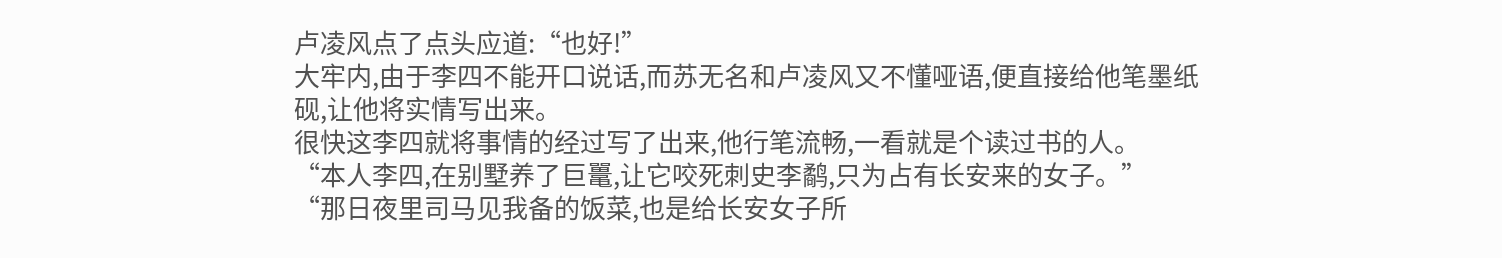卢凌风点了点头应道:“也好!”
大牢内,由于李四不能开口说话,而苏无名和卢凌风又不懂哑语,便直接给他笔墨纸砚,让他将实情写出来。
很快这李四就将事情的经过写了出来,他行笔流畅,一看就是个读过书的人。
“本人李四,在别墅养了巨鼍,让它咬死刺史李鹬,只为占有长安来的女子。”
“那日夜里司马见我备的饭菜,也是给长安女子所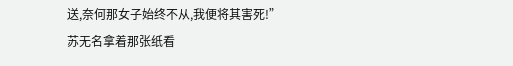送,奈何那女子始终不从,我便将其害死!”
苏无名拿着那张纸看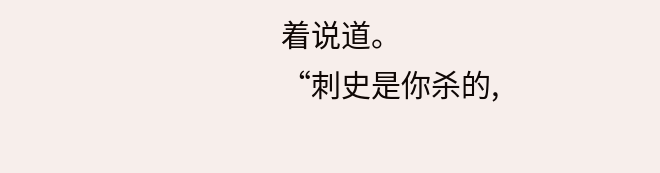着说道。
“刺史是你杀的,